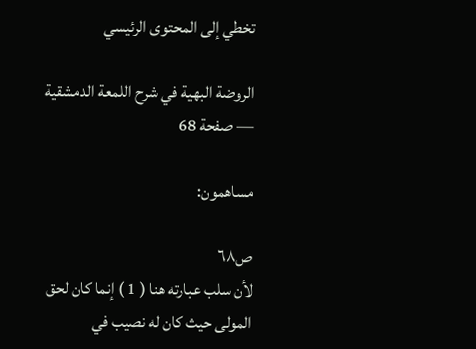تخطي إلى المحتوى الرئيسي

الروضة البهية في شرح اللمعة الدمشقية — صفحة 68

مساهمون:

ص٦٨
لأن سلب عبارته هنا ( 1 ) إنما كان لحق المولى حيث كان له نصيب في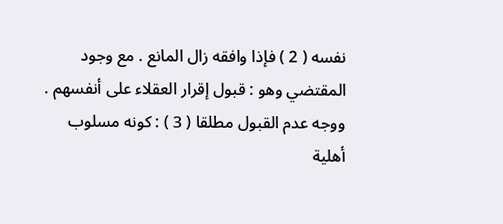نفسه ( 2 ) فإذا وافقه زال المانع . مع وجود المقتضي وهو : قبول إقرار العقلاء على أنفسهم . ووجه عدم القبول مطلقا ( 3 ) : كونه مسلوب أهلية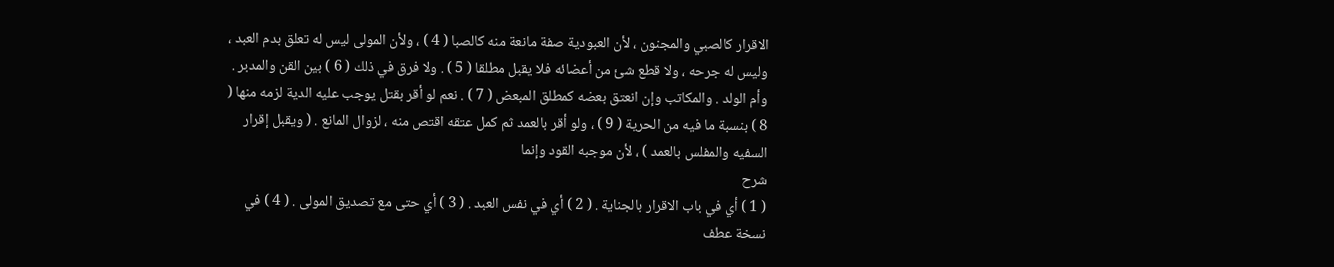الاقرار كالصبي والمجنون ، لأن العبودية صفة مانعة منه كالصبا ( 4 ) ، ولأن المولى ليس له تعلق بدم العبد ، وليس له جرحه ، ولا قطع شئ من أعضائه فلا يقبل مطلقا ( 5 ) . ولا فرق في ذلك ( 6 ) بين القن والمدبر . وأم الولد . والمكاتب وإن انعتق بعضه كمطلق المبعض ( 7 ) . نعم لو أقر بقتل يوجب عليه الدية لزمه منها ( 8 ) بنسبة ما فيه من الحرية ( 9 ) ، ولو أقر بالعمد ثم كمل عتقه اقتص منه ، لزوال المانع . ( ويقبل إقرار السفيه والمفلس بالعمد ) ، لأن موجبه القود وإنما
شرح
( 1 ) أي في باب الاقرار بالجناية . ( 2 ) أي في نفس العبد . ( 3 ) أي حتى مع تصديق المولى . ( 4 ) في نسخة عطف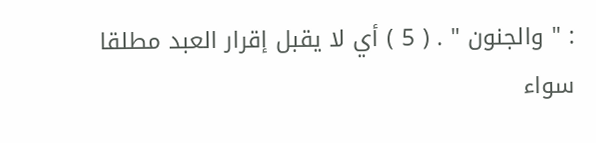: " والجنون " . ( 5 ) أي لا يقبل إقرار العبد مطلقا سواء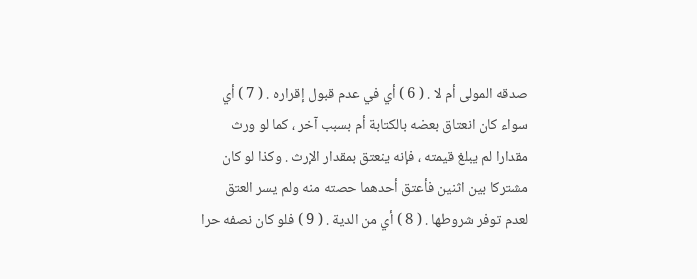صدقه المولى أم لا . ( 6 ) أي في عدم قبول إقراره . ( 7 ) أي سواء كان انعتاق بعضه بالكتابة أم بسبب آخر ، كما لو ورث مقدارا لم يبلغ قيمته ، فإنه ينعتق بمقدار الإرث . وكذا لو كان مشتركا بين اثنين فأعتق أحدهما حصته منه ولم يسر العتق لعدم توفر شروطها . ( 8 ) أي من الدية . ( 9 ) فلو كان نصفه حرا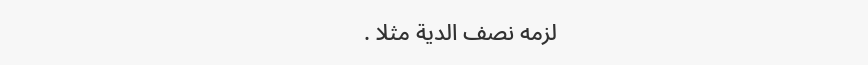لزمه نصف الدية مثلا .